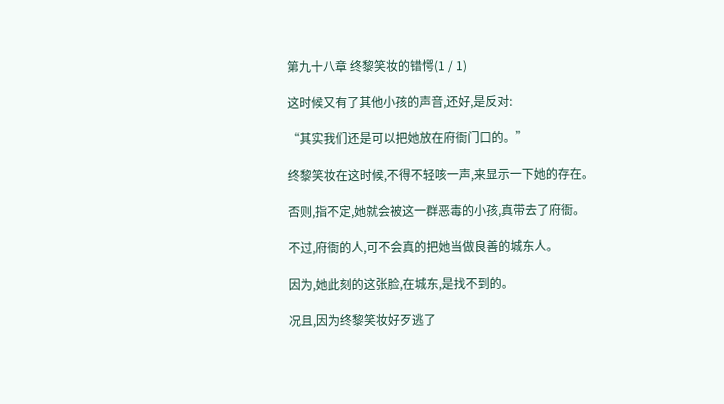第九十八章 终黎笑妆的错愕(1 / 1)

这时候又有了其他小孩的声音,还好,是反对:

“其实我们还是可以把她放在府衙门口的。”

终黎笑妆在这时候,不得不轻咳一声,来显示一下她的存在。

否则,指不定,她就会被这一群恶毒的小孩,真带去了府衙。

不过,府衙的人,可不会真的把她当做良善的城东人。

因为,她此刻的这张脸,在城东,是找不到的。

况且,因为终黎笑妆好歹逃了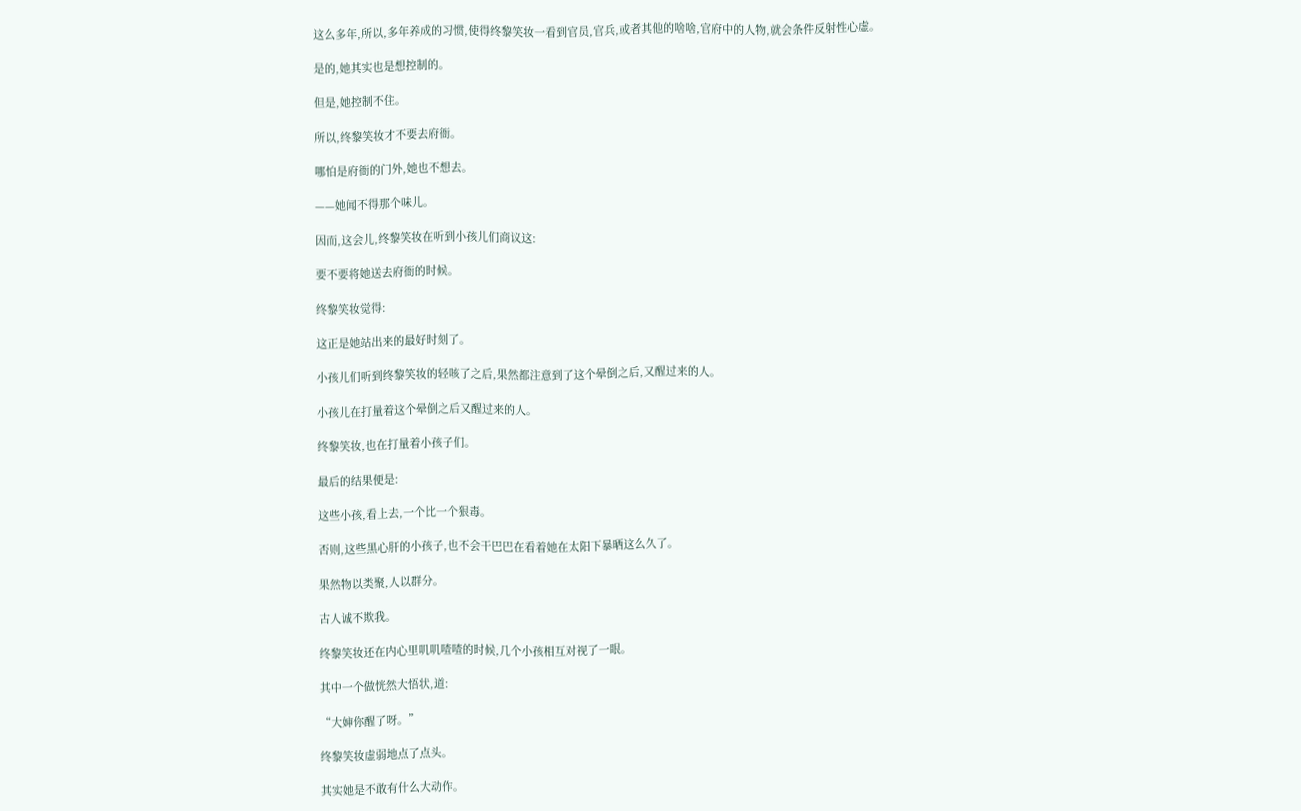这么多年,所以,多年养成的习惯,使得终黎笑妆一看到官员,官兵,或者其他的啥啥,官府中的人物,就会条件反射性心虚。

是的,她其实也是想控制的。

但是,她控制不住。

所以,终黎笑妆才不要去府衙。

哪怕是府衙的门外,她也不想去。

——她闻不得那个味儿。

因而,这会儿,终黎笑妆在听到小孩儿们商议这:

要不要将她送去府衙的时候。

终黎笑妆觉得:

这正是她站出来的最好时刻了。

小孩儿们听到终黎笑妆的轻咳了之后,果然都注意到了这个晕倒之后,又醒过来的人。

小孩儿在打量着这个晕倒之后又醒过来的人。

终黎笑妆,也在打量着小孩子们。

最后的结果便是:

这些小孩,看上去,一个比一个狠毒。

否则,这些黑心肝的小孩子,也不会干巴巴在看着她在太阳下暴晒这么久了。

果然物以类聚,人以群分。

古人诚不欺我。

终黎笑妆还在内心里叽叽喳喳的时候,几个小孩相互对视了一眼。

其中一个做恍然大悟状,道:

“大婶你醒了呀。”

终黎笑妆虚弱地点了点头。

其实她是不敢有什么大动作。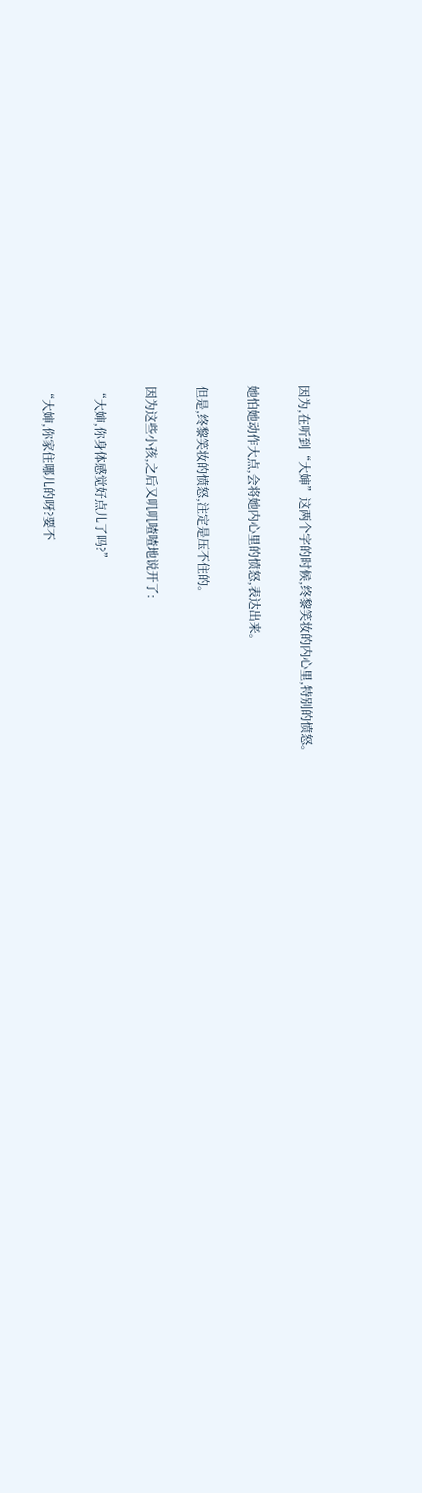因为,在听到“大婶”这两个字的时候,终黎笑妆的内心里,特别的愤怒。

她怕她动作大点,会将她内心里的愤怒,表达出来。

但是,终黎笑妆的愤怒,注定是压不住的。

因为这些小孩,之后又叽叽喳喳地说开了:

“大婶,你身体感觉好点儿了吗?”

“大婶,你家住哪儿的呀?要不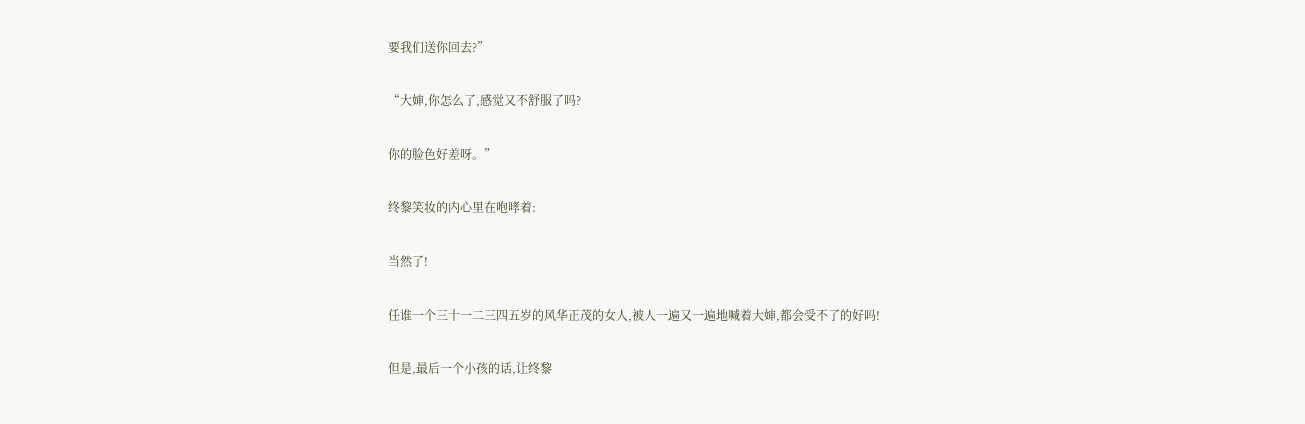要我们送你回去?”

“大婶,你怎么了,感觉又不舒服了吗?

你的脸色好差呀。”

终黎笑妆的内心里在咆哮着:

当然了!

任谁一个三十一二三四五岁的风华正茂的女人,被人一遍又一遍地喊着大婶,都会受不了的好吗!

但是,最后一个小孩的话,让终黎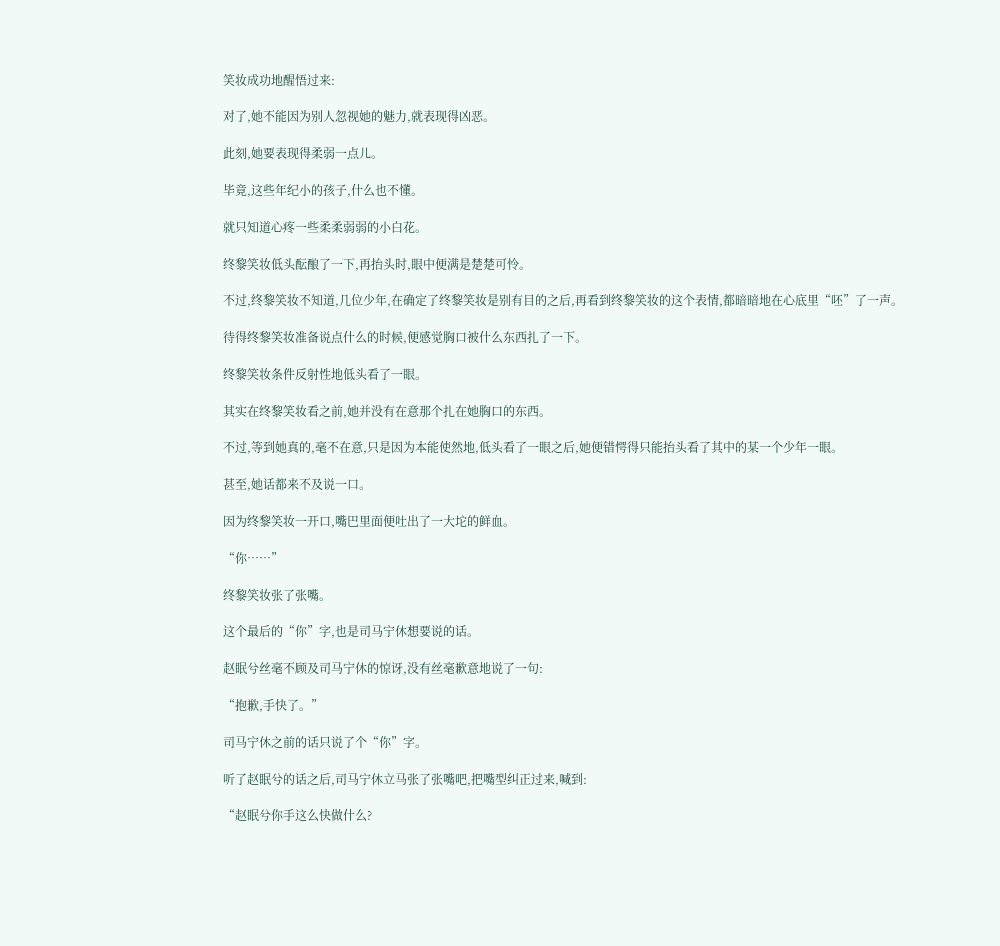笑妆成功地醒悟过来:

对了,她不能因为别人忽视她的魅力,就表现得凶恶。

此刻,她要表现得柔弱一点儿。

毕竟,这些年纪小的孩子,什么也不懂。

就只知道心疼一些柔柔弱弱的小白花。

终黎笑妆低头酝酿了一下,再抬头时,眼中便满是楚楚可怜。

不过,终黎笑妆不知道,几位少年,在确定了终黎笑妆是别有目的之后,再看到终黎笑妆的这个表情,都暗暗地在心底里“呸”了一声。

待得终黎笑妆准备说点什么的时候,便感觉胸口被什么东西扎了一下。

终黎笑妆条件反射性地低头看了一眼。

其实在终黎笑妆看之前,她并没有在意那个扎在她胸口的东西。

不过,等到她真的,毫不在意,只是因为本能使然地,低头看了一眼之后,她便错愕得只能抬头看了其中的某一个少年一眼。

甚至,她话都来不及说一口。

因为终黎笑妆一开口,嘴巴里面便吐出了一大坨的鲜血。

“你……”

终黎笑妆张了张嘴。

这个最后的“你”字,也是司马宁休想要说的话。

赵眠兮丝毫不顾及司马宁休的惊讶,没有丝毫歉意地说了一句:

“抱歉,手快了。”

司马宁休之前的话只说了个“你”字。

听了赵眠兮的话之后,司马宁休立马张了张嘴吧,把嘴型纠正过来,喊到:

“赵眠兮你手这么快做什么?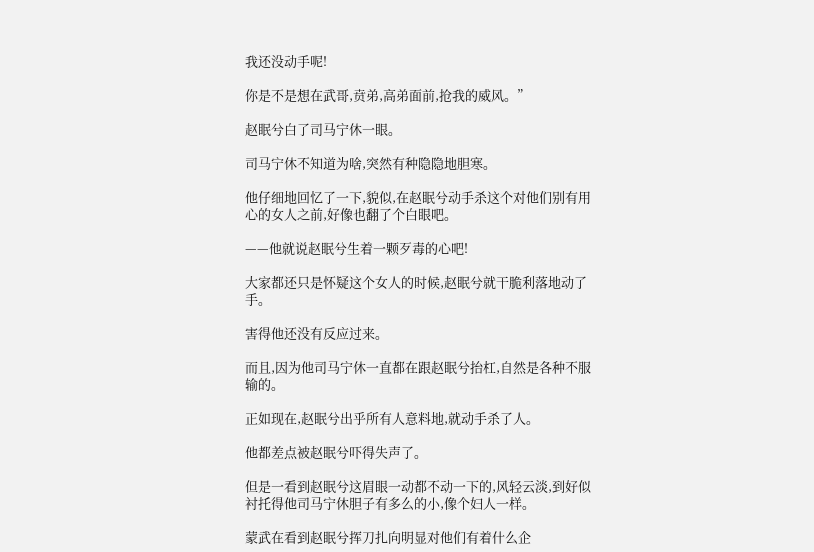我还没动手呢!

你是不是想在武哥,贲弟,高弟面前,抢我的威风。”

赵眠兮白了司马宁休一眼。

司马宁休不知道为啥,突然有种隐隐地胆寒。

他仔细地回忆了一下,貌似,在赵眠兮动手杀这个对他们别有用心的女人之前,好像也翻了个白眼吧。

——他就说赵眠兮生着一颗歹毒的心吧!

大家都还只是怀疑这个女人的时候,赵眠兮就干脆利落地动了手。

害得他还没有反应过来。

而且,因为他司马宁休一直都在跟赵眠兮抬杠,自然是各种不服输的。

正如现在,赵眠兮出乎所有人意料地,就动手杀了人。

他都差点被赵眠兮吓得失声了。

但是一看到赵眠兮这眉眼一动都不动一下的,风轻云淡,到好似衬托得他司马宁休胆子有多么的小,像个妇人一样。

蒙武在看到赵眠兮挥刀扎向明显对他们有着什么企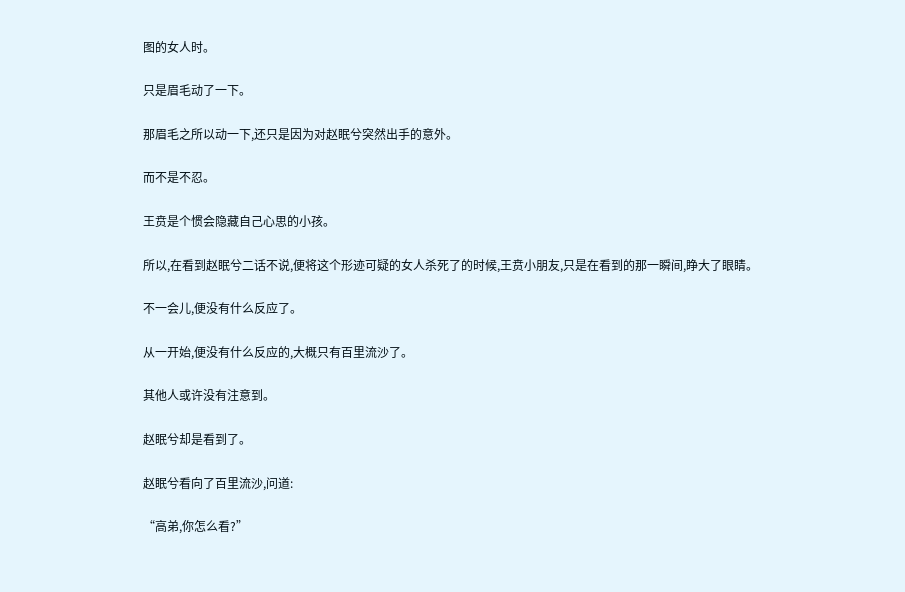图的女人时。

只是眉毛动了一下。

那眉毛之所以动一下,还只是因为对赵眠兮突然出手的意外。

而不是不忍。

王贲是个惯会隐藏自己心思的小孩。

所以,在看到赵眠兮二话不说,便将这个形迹可疑的女人杀死了的时候,王贲小朋友,只是在看到的那一瞬间,睁大了眼睛。

不一会儿,便没有什么反应了。

从一开始,便没有什么反应的,大概只有百里流沙了。

其他人或许没有注意到。

赵眠兮却是看到了。

赵眠兮看向了百里流沙,问道:

“高弟,你怎么看?”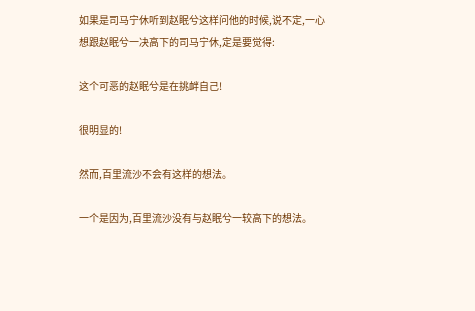如果是司马宁休听到赵眠兮这样问他的时候,说不定,一心想跟赵眠兮一决高下的司马宁休,定是要觉得:

这个可恶的赵眠兮是在挑衅自己!

很明显的!

然而,百里流沙不会有这样的想法。

一个是因为,百里流沙没有与赵眠兮一较高下的想法。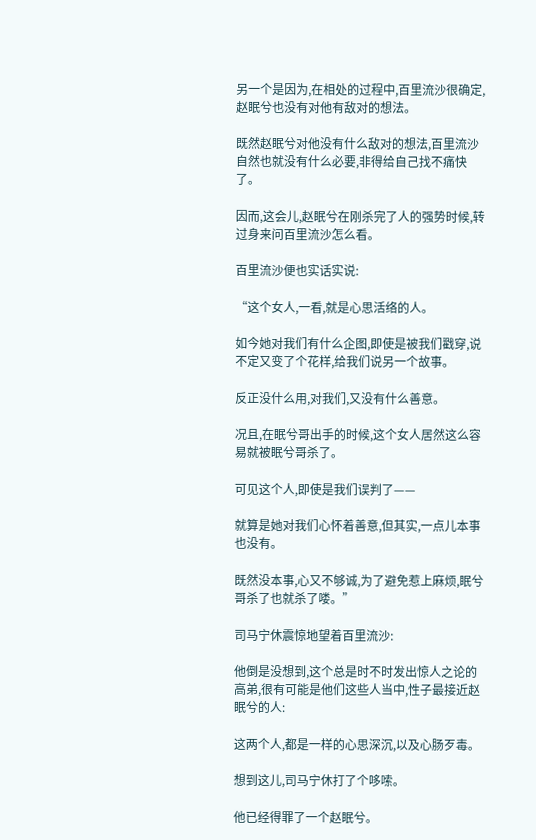另一个是因为,在相处的过程中,百里流沙很确定,赵眠兮也没有对他有敌对的想法。

既然赵眠兮对他没有什么敌对的想法,百里流沙自然也就没有什么必要,非得给自己找不痛快了。

因而,这会儿,赵眠兮在刚杀完了人的强势时候,转过身来问百里流沙怎么看。

百里流沙便也实话实说:

“这个女人,一看,就是心思活络的人。

如今她对我们有什么企图,即使是被我们戳穿,说不定又变了个花样,给我们说另一个故事。

反正没什么用,对我们,又没有什么善意。

况且,在眠兮哥出手的时候,这个女人居然这么容易就被眠兮哥杀了。

可见这个人,即使是我们误判了——

就算是她对我们心怀着善意,但其实,一点儿本事也没有。

既然没本事,心又不够诚,为了避免惹上麻烦,眠兮哥杀了也就杀了喽。”

司马宁休震惊地望着百里流沙:

他倒是没想到,这个总是时不时发出惊人之论的高弟,很有可能是他们这些人当中,性子最接近赵眠兮的人:

这两个人,都是一样的心思深沉,以及心肠歹毒。

想到这儿,司马宁休打了个哆嗦。

他已经得罪了一个赵眠兮。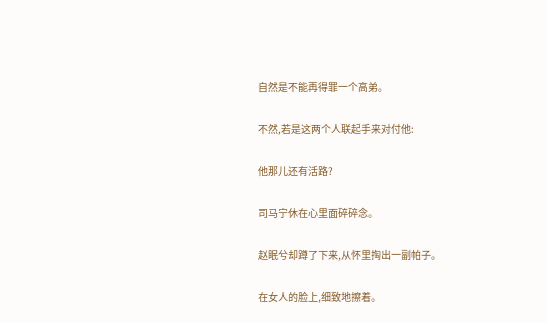自然是不能再得罪一个高弟。

不然,若是这两个人联起手来对付他:

他那儿还有活路?

司马宁休在心里面碎碎念。

赵眠兮却蹲了下来,从怀里掏出一副帕子。

在女人的脸上,细致地擦着。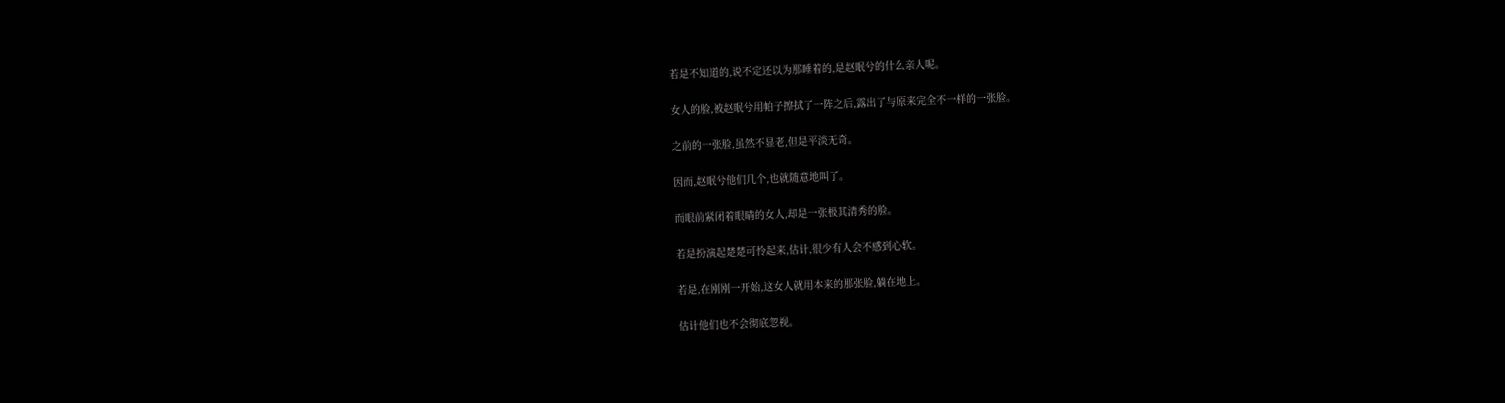若是不知道的,说不定还以为那睡着的,是赵眠兮的什么亲人呢。

女人的脸,被赵眠兮用帕子擦拭了一阵之后,露出了与原来完全不一样的一张脸。

之前的一张脸,虽然不显老,但是平淡无奇。

因而,赵眠兮他们几个,也就随意地叫了。

而眼前紧闭着眼睛的女人,却是一张极其清秀的脸。

若是扮演起楚楚可怜起来,估计,很少有人会不感到心软。

若是,在刚刚一开始,这女人就用本来的那张脸,躺在地上。

估计他们也不会彻底忽视。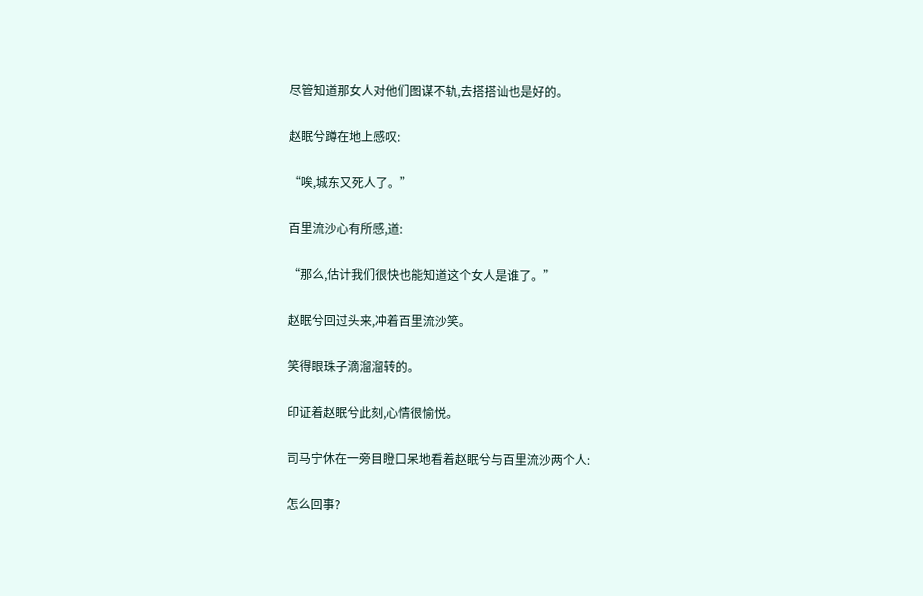尽管知道那女人对他们图谋不轨,去搭搭讪也是好的。

赵眠兮蹲在地上感叹:

“唉,城东又死人了。”

百里流沙心有所感,道:

“那么,估计我们很快也能知道这个女人是谁了。”

赵眠兮回过头来,冲着百里流沙笑。

笑得眼珠子滴溜溜转的。

印证着赵眠兮此刻,心情很愉悦。

司马宁休在一旁目瞪口呆地看着赵眠兮与百里流沙两个人:

怎么回事?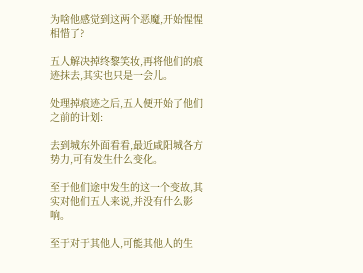为啥他感觉到这两个恶魔,开始惺惺相惜了?

五人解决掉终黎笑妆,再将他们的痕迹抹去,其实也只是一会儿。

处理掉痕迹之后,五人便开始了他们之前的计划:

去到城东外面看看,最近咸阳城各方势力,可有发生什么变化。

至于他们途中发生的这一个变故,其实对他们五人来说,并没有什么影响。

至于对于其他人,可能其他人的生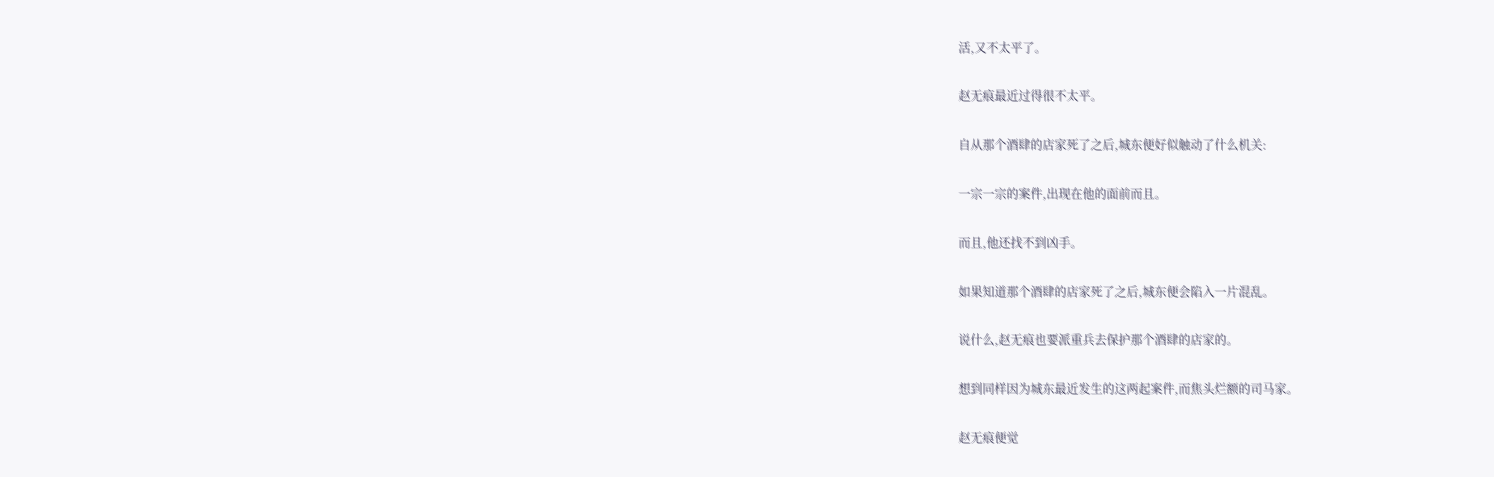活,又不太平了。

赵无痕最近过得很不太平。

自从那个酒肆的店家死了之后,城东便好似触动了什么机关:

一宗一宗的案件,出现在他的面前而且。

而且,他还找不到凶手。

如果知道那个酒肆的店家死了之后,城东便会陷入一片混乱。

说什么,赵无痕也要派重兵去保护那个酒肆的店家的。

想到同样因为城东最近发生的这两起案件,而焦头烂额的司马家。

赵无痕便觉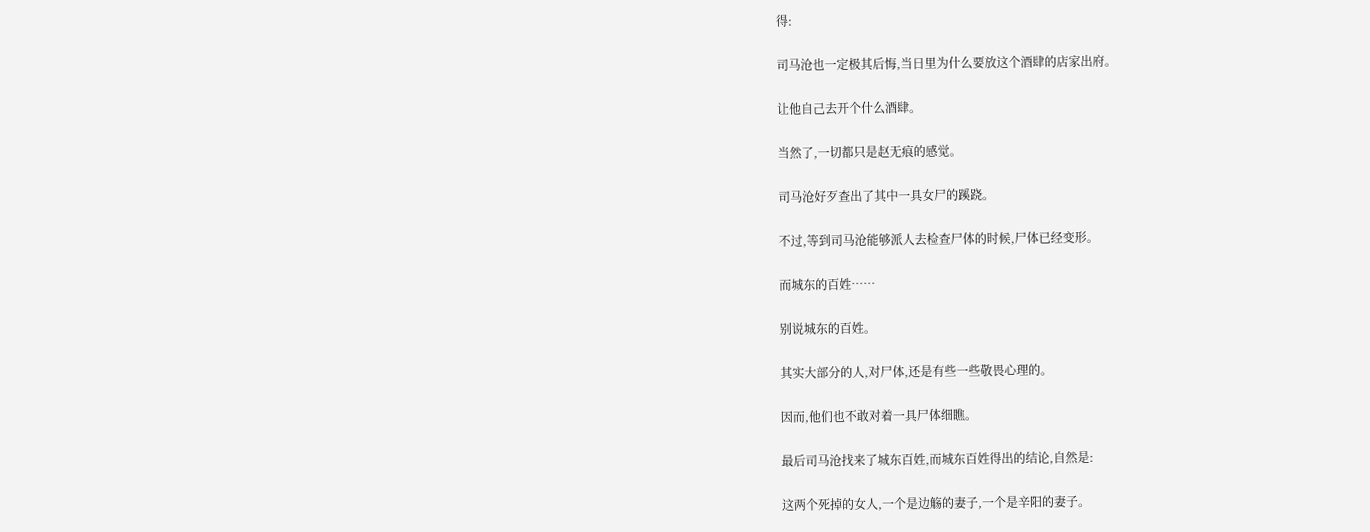得:

司马沧也一定极其后悔,当日里为什么要放这个酒肆的店家出府。

让他自己去开个什么酒肆。

当然了,一切都只是赵无痕的感觉。

司马沧好歹查出了其中一具女尸的蹊跷。

不过,等到司马沧能够派人去检查尸体的时候,尸体已经变形。

而城东的百姓……

别说城东的百姓。

其实大部分的人,对尸体,还是有些一些敬畏心理的。

因而,他们也不敢对着一具尸体细瞧。

最后司马沧找来了城东百姓,而城东百姓得出的结论,自然是:

这两个死掉的女人,一个是边觞的妻子,一个是辛阳的妻子。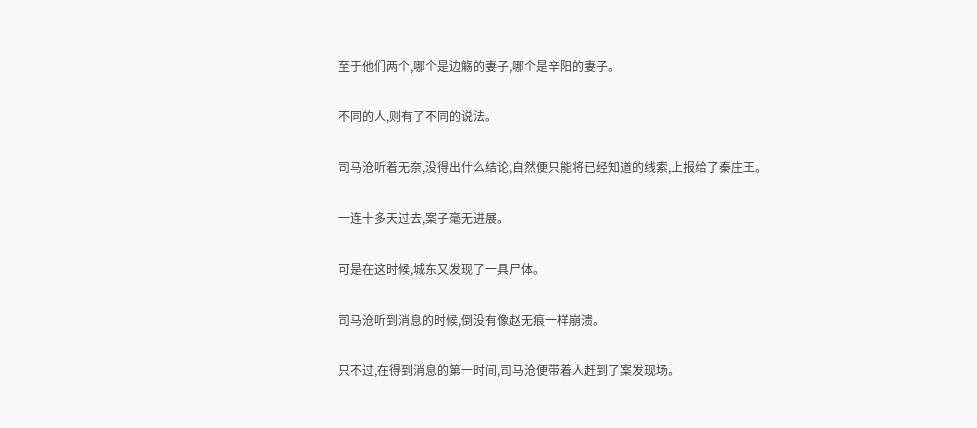至于他们两个,哪个是边觞的妻子,哪个是辛阳的妻子。

不同的人,则有了不同的说法。

司马沧听着无奈,没得出什么结论,自然便只能将已经知道的线索,上报给了秦庄王。

一连十多天过去,案子毫无进展。

可是在这时候,城东又发现了一具尸体。

司马沧听到消息的时候,倒没有像赵无痕一样崩溃。

只不过,在得到消息的第一时间,司马沧便带着人赶到了案发现场。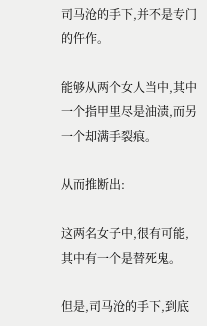司马沧的手下,并不是专门的仵作。

能够从两个女人当中,其中一个指甲里尽是油渍,而另一个却满手裂痕。

从而推断出:

这两名女子中,很有可能,其中有一个是替死鬼。

但是,司马沧的手下,到底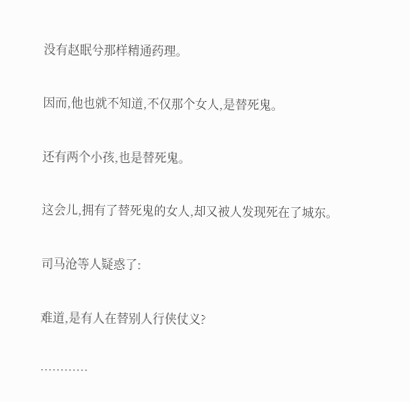没有赵眠兮那样精通药理。

因而,他也就不知道,不仅那个女人,是替死鬼。

还有两个小孩,也是替死鬼。

这会儿,拥有了替死鬼的女人,却又被人发现死在了城东。

司马沧等人疑惑了:

难道,是有人在替别人行侠仗义?

…………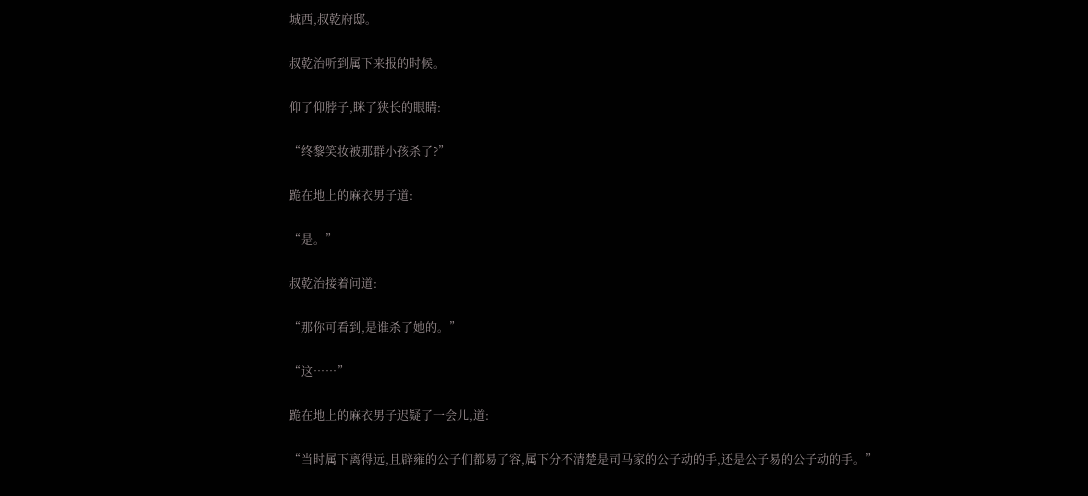城西,叔乾府邸。

叔乾治听到属下来报的时候。

仰了仰脖子,眯了狭长的眼睛:

“终黎笑妆被那群小孩杀了?”

跪在地上的麻衣男子道:

“是。”

叔乾治接着问道:

“那你可看到,是谁杀了她的。”

“这……”

跪在地上的麻衣男子迟疑了一会儿,道:

“当时属下离得远,且辟雍的公子们都易了容,属下分不清楚是司马家的公子动的手,还是公子易的公子动的手。”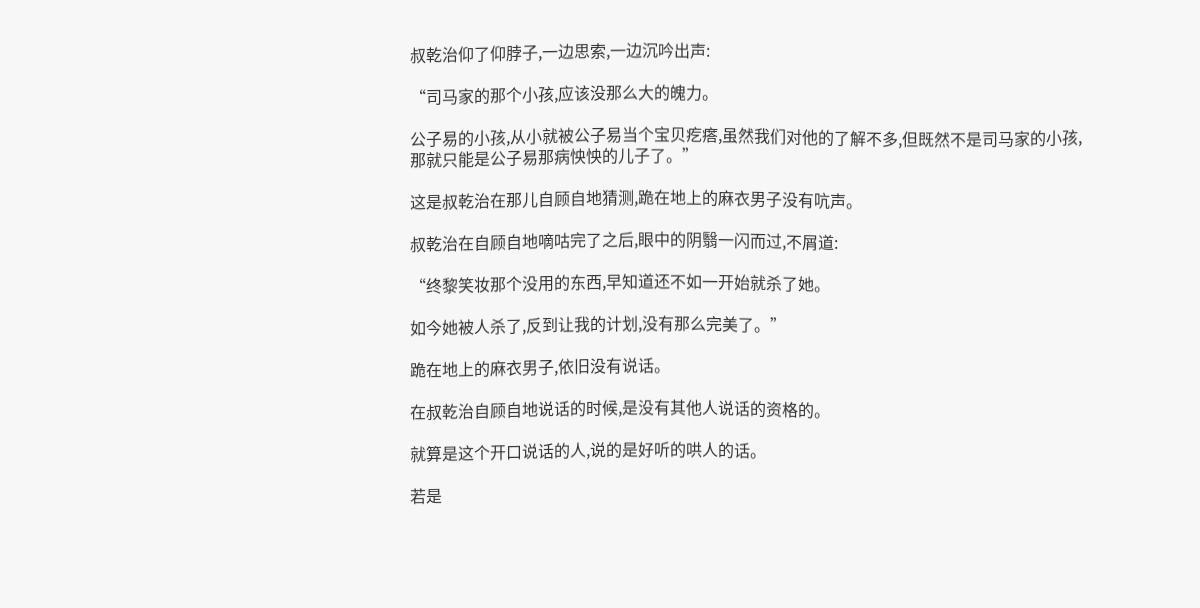叔乾治仰了仰脖子,一边思索,一边沉吟出声:

“司马家的那个小孩,应该没那么大的魄力。

公子易的小孩,从小就被公子易当个宝贝疙瘩,虽然我们对他的了解不多,但既然不是司马家的小孩,那就只能是公子易那病怏怏的儿子了。”

这是叔乾治在那儿自顾自地猜测,跪在地上的麻衣男子没有吭声。

叔乾治在自顾自地嘀咕完了之后,眼中的阴翳一闪而过,不屑道:

“终黎笑妆那个没用的东西,早知道还不如一开始就杀了她。

如今她被人杀了,反到让我的计划,没有那么完美了。”

跪在地上的麻衣男子,依旧没有说话。

在叔乾治自顾自地说话的时候,是没有其他人说话的资格的。

就算是这个开口说话的人,说的是好听的哄人的话。

若是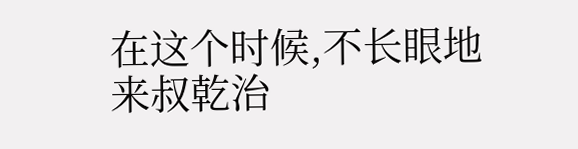在这个时候,不长眼地来叔乾治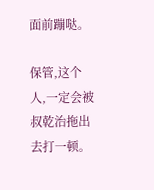面前蹦哒。

保管,这个人,一定会被叔乾治拖出去打一顿。